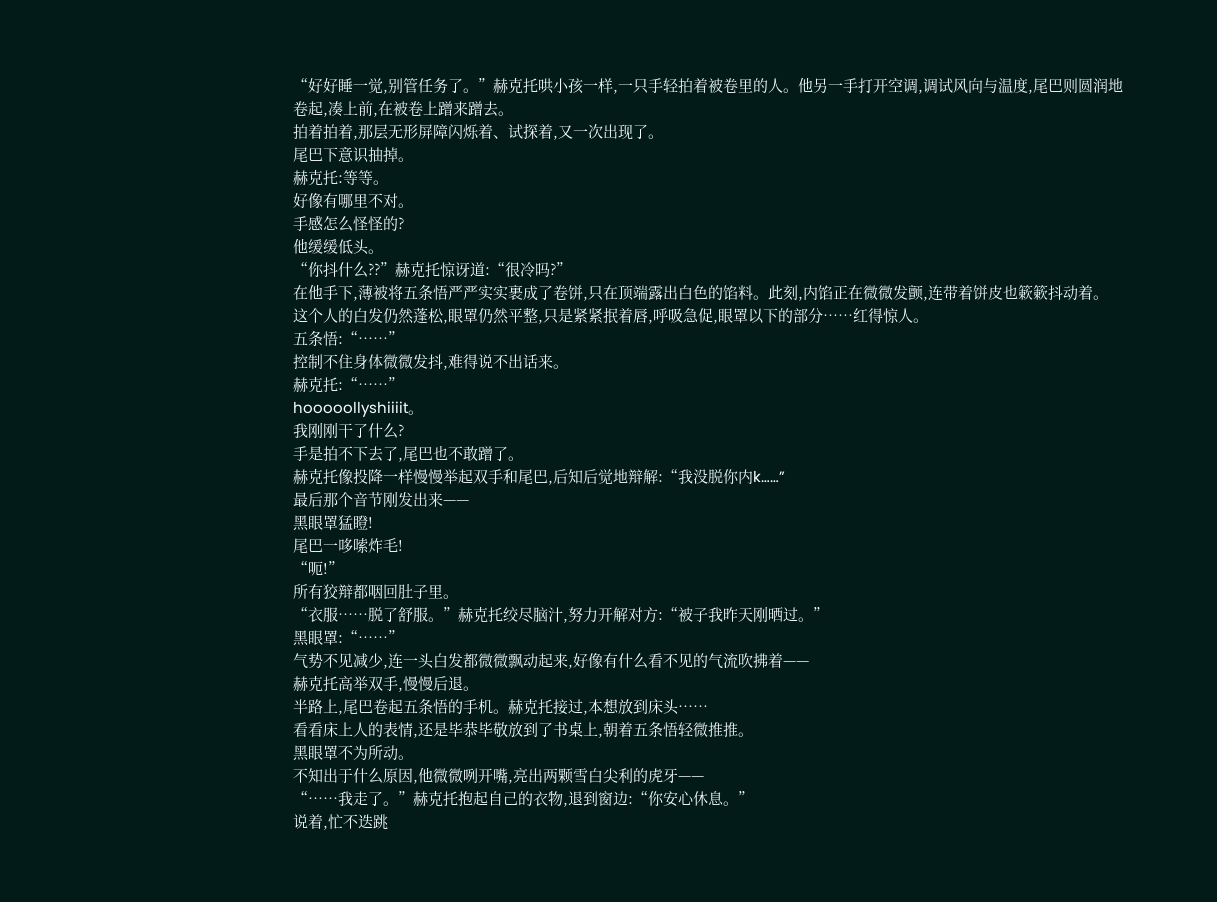“好好睡一觉,别管任务了。”赫克托哄小孩一样,一只手轻拍着被卷里的人。他另一手打开空调,调试风向与温度,尾巴则圆润地卷起,凑上前,在被卷上蹭来蹭去。
拍着拍着,那层无形屏障闪烁着、试探着,又一次出现了。
尾巴下意识抽掉。
赫克托:等等。
好像有哪里不对。
手感怎么怪怪的?
他缓缓低头。
“你抖什么??”赫克托惊讶道:“很冷吗?”
在他手下,薄被将五条悟严严实实裹成了卷饼,只在顶端露出白色的馅料。此刻,内馅正在微微发颤,连带着饼皮也簌簌抖动着。
这个人的白发仍然蓬松,眼罩仍然平整,只是紧紧抿着唇,呼吸急促,眼罩以下的部分……红得惊人。
五条悟:“……”
控制不住身体微微发抖,难得说不出话来。
赫克托:“……”
hooooollyshiiiit。
我刚刚干了什么?
手是拍不下去了,尾巴也不敢蹭了。
赫克托像投降一样慢慢举起双手和尾巴,后知后觉地辩解:“我没脱你内k……”
最后那个音节刚发出来——
黑眼罩猛瞪!
尾巴一哆嗦炸毛!
“呃!”
所有狡辩都咽回肚子里。
“衣服……脱了舒服。”赫克托绞尽脑汁,努力开解对方:“被子我昨天刚晒过。”
黑眼罩:“……”
气势不见减少,连一头白发都微微飘动起来,好像有什么看不见的气流吹拂着——
赫克托高举双手,慢慢后退。
半路上,尾巴卷起五条悟的手机。赫克托接过,本想放到床头……
看看床上人的表情,还是毕恭毕敬放到了书桌上,朝着五条悟轻微推推。
黑眼罩不为所动。
不知出于什么原因,他微微咧开嘴,亮出两颗雪白尖利的虎牙——
“……我走了。”赫克托抱起自己的衣物,退到窗边:“你安心休息。”
说着,忙不迭跳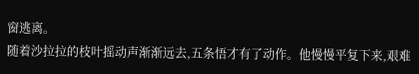窗逃离。
随着沙拉拉的枝叶摇动声渐渐远去,五条悟才有了动作。他慢慢平复下来,艰难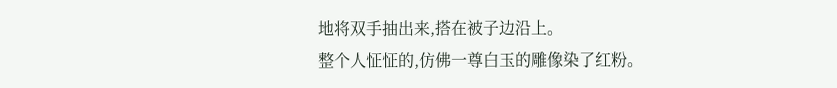地将双手抽出来,搭在被子边沿上。
整个人怔怔的,仿佛一尊白玉的雕像染了红粉。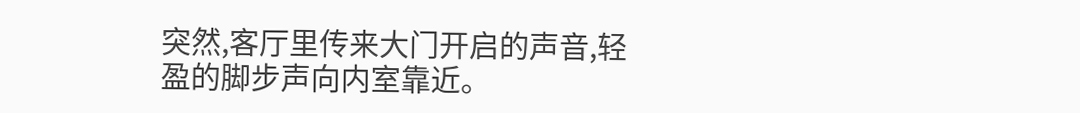突然,客厅里传来大门开启的声音,轻盈的脚步声向内室靠近。